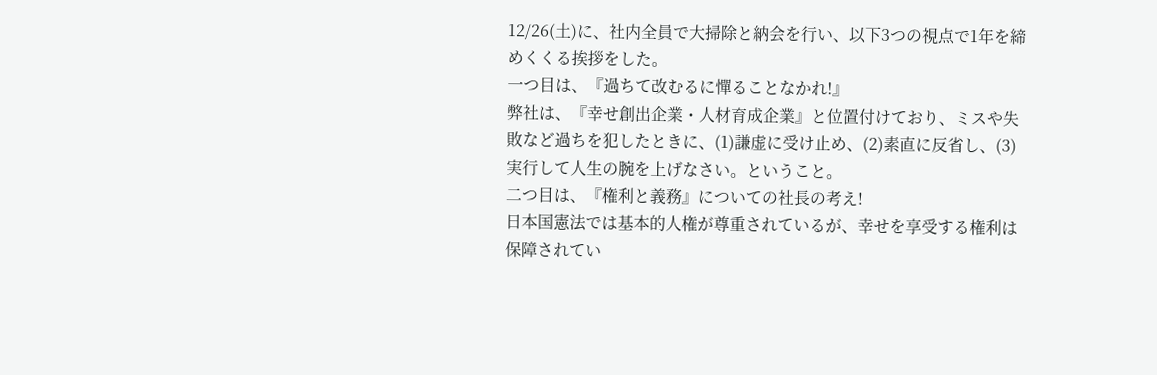12/26(土)に、社内全員で大掃除と納会を行い、以下3つの視点で1年を締めくくる挨拶をした。
一つ目は、『過ちて改むるに憚ることなかれ!』
弊社は、『幸せ創出企業・人材育成企業』と位置付けており、ミスや失敗など過ちを犯したときに、(1)謙虚に受け止め、(2)素直に反省し、(3)実行して人生の腕を上げなさい。ということ。
二つ目は、『権利と義務』についての社長の考え!
日本国憲法では基本的人権が尊重されているが、幸せを享受する権利は保障されてい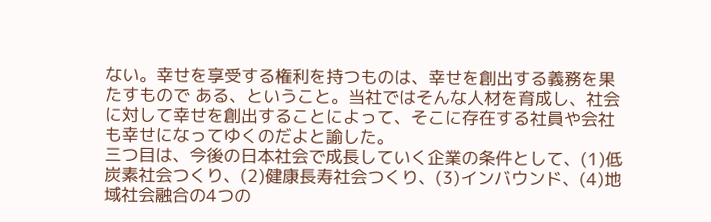ない。幸せを享受する権利を持つものは、幸せを創出する義務を果たすもので ある、ということ。当社ではそんな人材を育成し、社会に対して幸せを創出することによって、そこに存在する社員や会社も幸せになってゆくのだよと諭した。
三つ目は、今後の日本社会で成長していく企業の条件として、(1)低炭素社会つくり、(2)健康長寿社会つくり、(3)インバウンド、(4)地域社会融合の4つの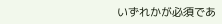いずれかが必須であ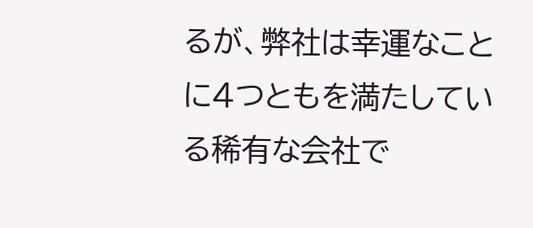るが、弊社は幸運なことに4つともを満たしている稀有な会社で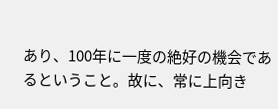あり、100年に一度の絶好の機会であるということ。故に、常に上向き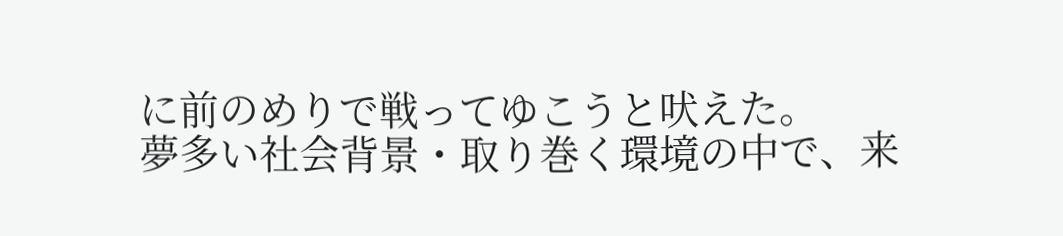に前のめりで戦ってゆこうと吠えた。
夢多い社会背景・取り巻く環境の中で、来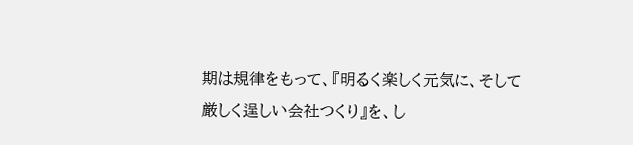期は規律をもって、『明るく楽しく元気に、そして厳しく逞しい会社つくり』を、し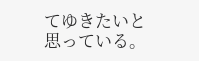てゆきたいと思っている。